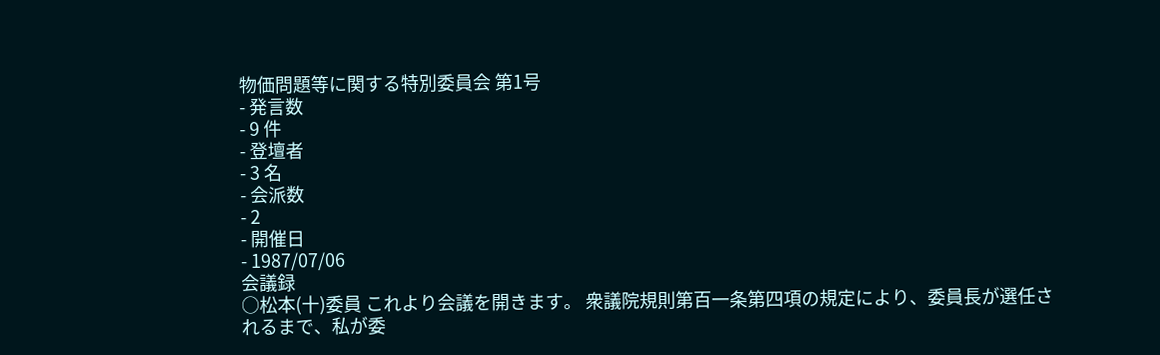物価問題等に関する特別委員会 第1号
- 発言数
- 9 件
- 登壇者
- 3 名
- 会派数
- 2
- 開催日
- 1987/07/06
会議録
○松本(十)委員 これより会議を開きます。 衆議院規則第百一条第四項の規定により、委員長が選任されるまで、私が委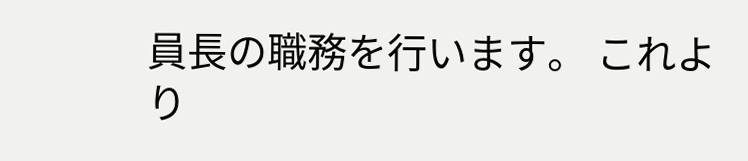員長の職務を行います。 これより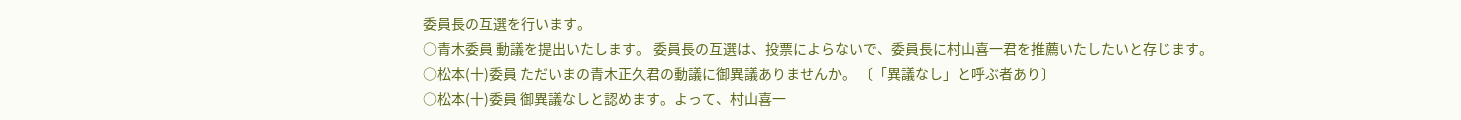委員長の互選を行います。
○青木委員 動議を提出いたします。 委員長の互選は、投票によらないで、委員長に村山喜一君を推薦いたしたいと存じます。
○松本(十)委員 ただいまの青木正久君の動議に御異議ありませんか。 〔「異議なし」と呼ぶ者あり〕
○松本(十)委員 御異議なしと認めます。よって、村山喜一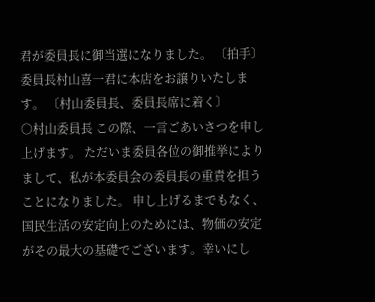君が委員長に御当選になりました。 〔拍手〕 委員長村山喜一君に本店をお譲りいたします。 〔村山委員長、委員長席に着く〕
○村山委員長 この際、一言ごあいさつを申し上げます。 ただいま委員各位の御推挙によりまして、私が本委員会の委員長の重責を担うことになりました。 申し上げるまでもなく、国民生活の安定向上のためには、物価の安定がその最大の基礎でございます。幸いにし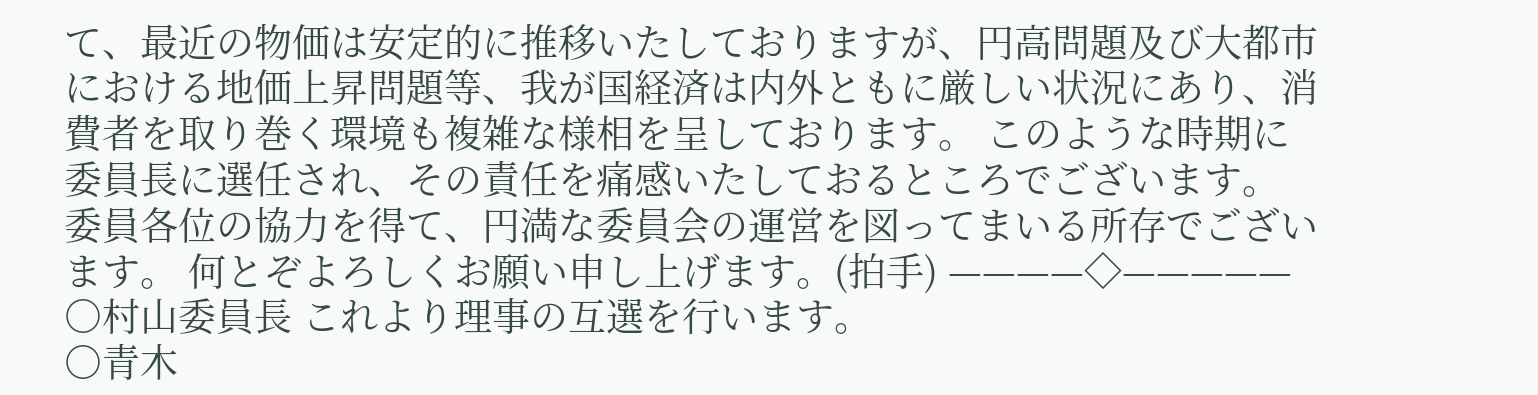て、最近の物価は安定的に推移いたしておりますが、円高問題及び大都市における地価上昇問題等、我が国経済は内外ともに厳しい状況にあり、消費者を取り巻く環境も複雑な様相を呈しております。 このような時期に委員長に選任され、その責任を痛感いたしておるところでございます。 委員各位の協力を得て、円満な委員会の運営を図ってまいる所存でございます。 何とぞよろしくお願い申し上げます。(拍手) ————◇—————
○村山委員長 これより理事の互選を行います。
○青木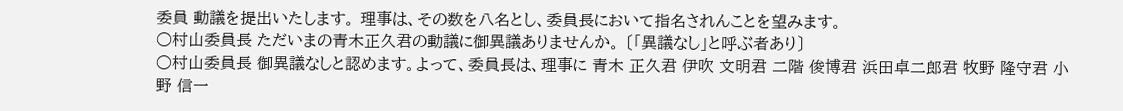委員 動議を提出いたします。 理事は、その数を八名とし、委員長において指名されんことを望みます。
○村山委員長 ただいまの青木正久君の動議に御異議ありませんか。 〔「異議なし」と呼ぶ者あり〕
○村山委員長 御異議なしと認めます。よって、委員長は、理事に 青木 正久君 伊吹 文明君 二階 俊博君 浜田卓二郎君 牧野 隆守君 小野 信一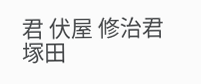君 伏屋 修治君 塚田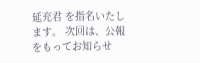延充君 を指名いたします。 次回は、公報をもってお知らせ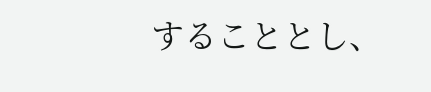することとし、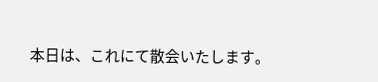本日は、これにて散会いたします。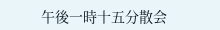午後一時十五分散会